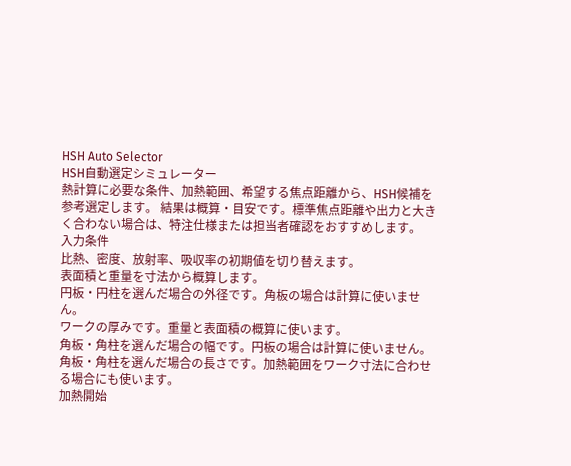HSH Auto Selector
HSH自動選定シミュレーター
熱計算に必要な条件、加熱範囲、希望する焦点距離から、HSH候補を参考選定します。 結果は概算・目安です。標準焦点距離や出力と大きく合わない場合は、特注仕様または担当者確認をおすすめします。
入力条件
比熱、密度、放射率、吸収率の初期値を切り替えます。
表面積と重量を寸法から概算します。
円板・円柱を選んだ場合の外径です。角板の場合は計算に使いません。
ワークの厚みです。重量と表面積の概算に使います。
角板・角柱を選んだ場合の幅です。円板の場合は計算に使いません。
角板・角柱を選んだ場合の長さです。加熱範囲をワーク寸法に合わせる場合にも使います。
加熱開始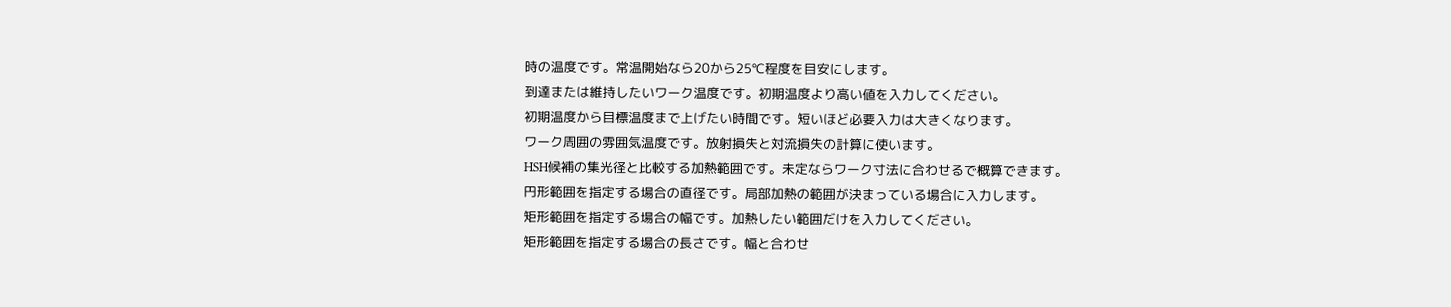時の温度です。常温開始なら20から25℃程度を目安にします。
到達または維持したいワーク温度です。初期温度より高い値を入力してください。
初期温度から目標温度まで上げたい時間です。短いほど必要入力は大きくなります。
ワーク周囲の雰囲気温度です。放射損失と対流損失の計算に使います。
HSH候補の集光径と比較する加熱範囲です。未定ならワーク寸法に合わせるで概算できます。
円形範囲を指定する場合の直径です。局部加熱の範囲が決まっている場合に入力します。
矩形範囲を指定する場合の幅です。加熱したい範囲だけを入力してください。
矩形範囲を指定する場合の長さです。幅と合わせ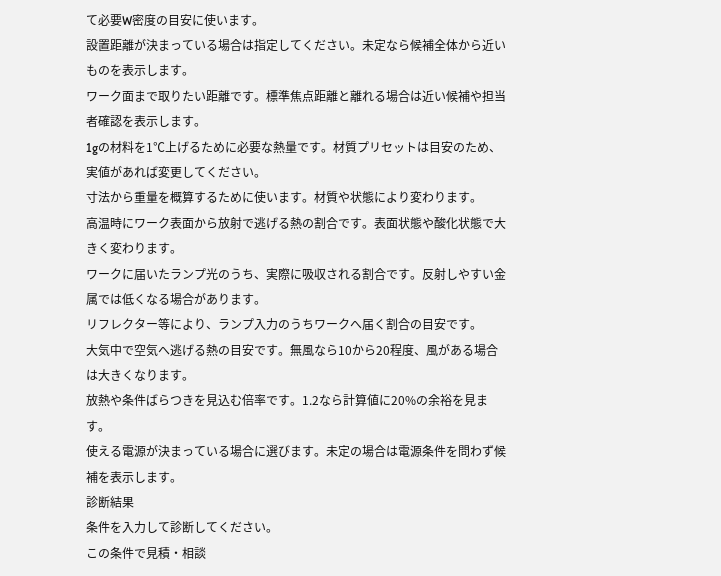て必要W密度の目安に使います。
設置距離が決まっている場合は指定してください。未定なら候補全体から近いものを表示します。
ワーク面まで取りたい距離です。標準焦点距離と離れる場合は近い候補や担当者確認を表示します。
1gの材料を1℃上げるために必要な熱量です。材質プリセットは目安のため、実値があれば変更してください。
寸法から重量を概算するために使います。材質や状態により変わります。
高温時にワーク表面から放射で逃げる熱の割合です。表面状態や酸化状態で大きく変わります。
ワークに届いたランプ光のうち、実際に吸収される割合です。反射しやすい金属では低くなる場合があります。
リフレクター等により、ランプ入力のうちワークへ届く割合の目安です。
大気中で空気へ逃げる熱の目安です。無風なら10から20程度、風がある場合は大きくなります。
放熱や条件ばらつきを見込む倍率です。1.2なら計算値に20%の余裕を見ます。
使える電源が決まっている場合に選びます。未定の場合は電源条件を問わず候補を表示します。
診断結果
条件を入力して診断してください。
この条件で見積・相談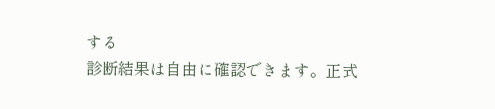する
診断結果は自由に確認できます。正式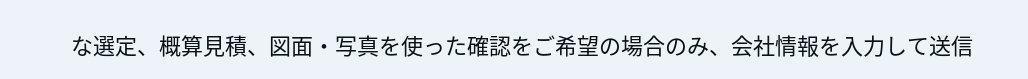な選定、概算見積、図面・写真を使った確認をご希望の場合のみ、会社情報を入力して送信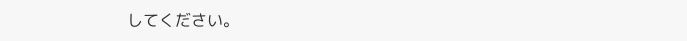してください。